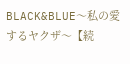BLACK&BLUE〜私の愛するヤクザ〜【続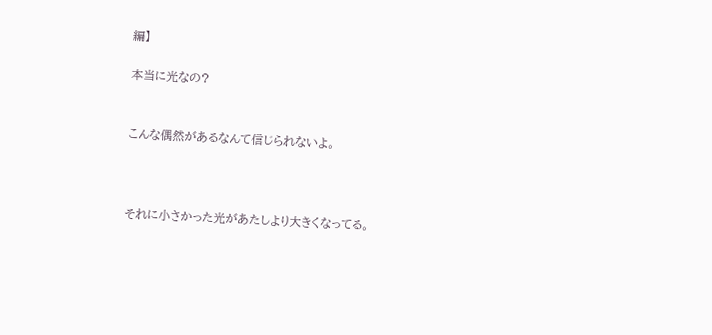編】

本当に光なの?


こんな偶然があるなんて信じられないよ。



それに小さかった光があたしより大きくなってる。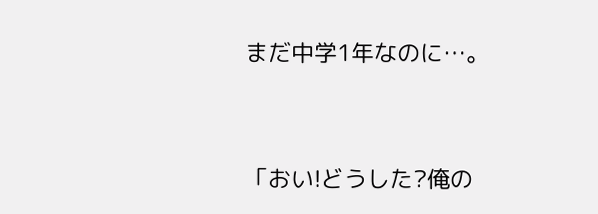まだ中学1年なのに…。




「おい!どうした?俺の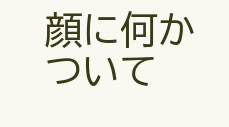顔に何かついて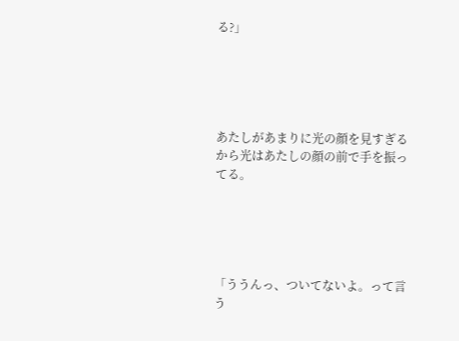る?」





あたしがあまりに光の顔を見すぎるから光はあたしの顔の前で手を振ってる。





「ううんっ、ついてないよ。って言う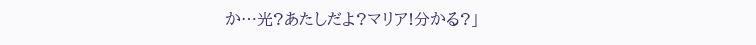か…光?あたしだよ?マリア!分かる?」